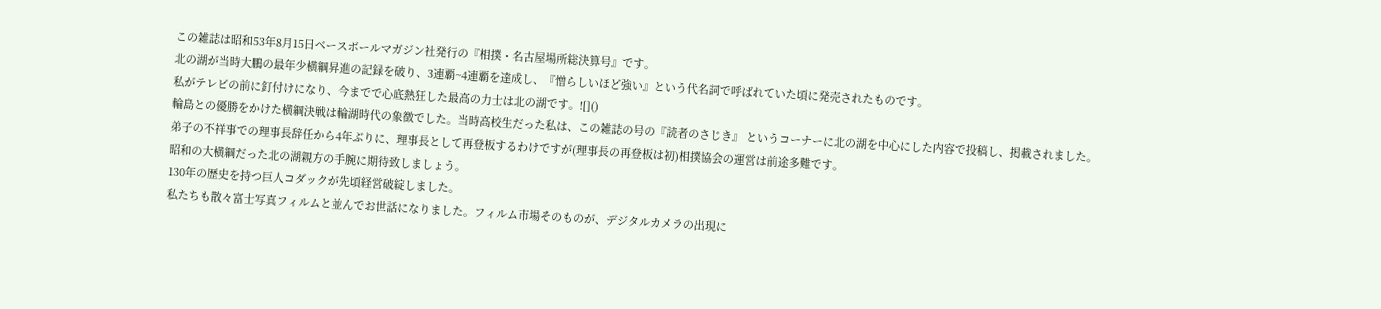この雑誌は昭和53年8月15日ベースボールマガジン社発行の『相撲・名古屋場所総決算号』です。
北の湖が当時大鵬の最年少横綱昇進の記録を破り、3連覇~4連覇を達成し、『憎らしいほど強い』という代名詞で呼ばれていた頃に発売されたものです。
私がテレビの前に釘付けになり、今までで心底熱狂した最高の力士は北の湖です。![]()
輪島との優勝をかけた横綱決戦は輪湖時代の象徴でした。当時高校生だった私は、この雑誌の号の『読者のさじき』 というコーナーに北の湖を中心にした内容で投稿し、掲載されました。
弟子の不祥事での理事長辞任から4年ぶりに、理事長として再登板するわけですが(理事長の再登板は初)相撲協会の運営は前途多難です。
昭和の大横綱だった北の湖親方の手腕に期待致しましょう。
130年の歴史を持つ巨人コダックが先頃経営破綻しました。
私たちも散々富士写真フィルムと並んでお世話になりました。フィルム市場そのものが、デジタルカメラの出現に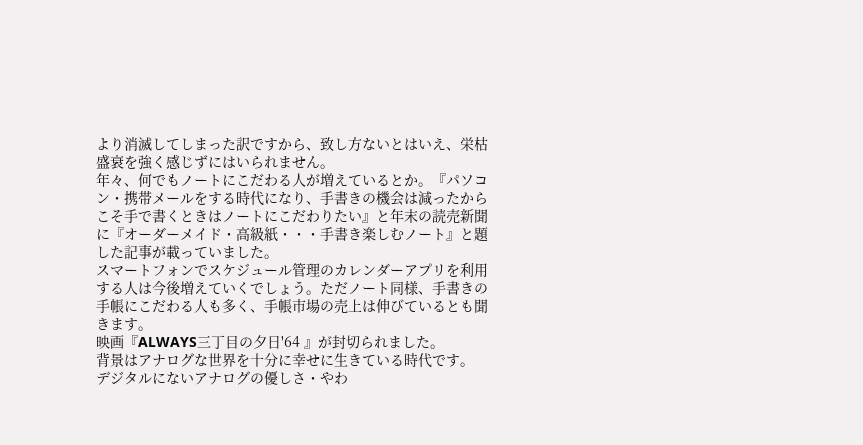より消滅してしまった訳ですから、致し方ないとはいえ、栄枯盛衰を強く感じずにはいられません。
年々、何でもノートにこだわる人が増えているとか。『パソコン・携帯メールをする時代になり、手書きの機会は減ったからこそ手で書くときはノートにこだわりたい』と年末の読売新聞に『オーダーメイド・高級紙・・・手書き楽しむノート』と題した記事が載っていました。
スマートフォンでスケジュール管理のカレンダーアプリを利用する人は今後増えていくでしょう。ただノート同様、手書きの手帳にこだわる人も多く、手帳市場の売上は伸びているとも聞きます。
映画『ALWAYS三丁目の夕日'64 』が封切られました。
背景はアナログな世界を十分に幸せに生きている時代です。
デジタルにないアナログの優しさ・やわ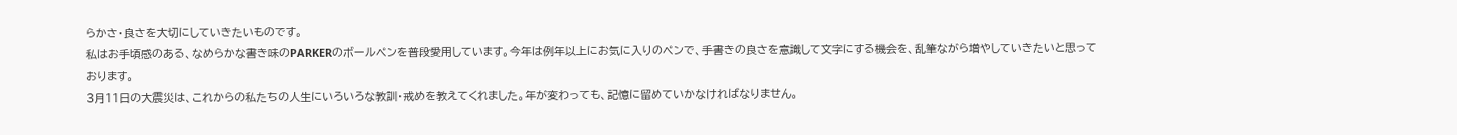らかさ・良さを大切にしていきたいものです。
私はお手頃感のある、なめらかな書き味のPARKERのボールペンを普段愛用しています。今年は例年以上にお気に入りのペンで、手書きの良さを意識して文字にする機会を、乱筆ながら増やしていきたいと思っております。
3月11日の大震災は、これからの私たちの人生にいろいろな教訓・戒めを教えてくれました。年が変わっても、記憶に留めていかなければなりません。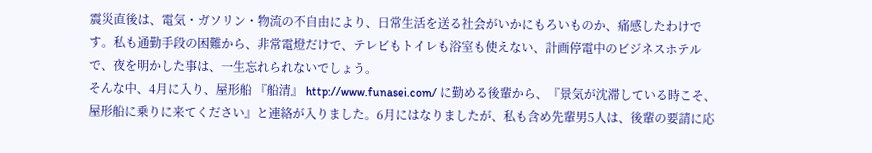震災直後は、電気・ガソリン・物流の不自由により、日常生活を送る社会がいかにもろいものか、痛感したわけです。私も通勤手段の困難から、非常電燈だけで、テレビもトイレも浴室も使えない、計画停電中のビジネスホテルで、夜を明かした事は、一生忘れられないでしょう。
そんな中、4月に入り、屋形船 『船清』 http://www.funasei.com/ に勤める後輩から、『景気が沈滞している時こそ、屋形船に乗りに来てください』と連絡が入りました。6月にはなりましたが、私も含め先輩男5人は、後輩の要請に応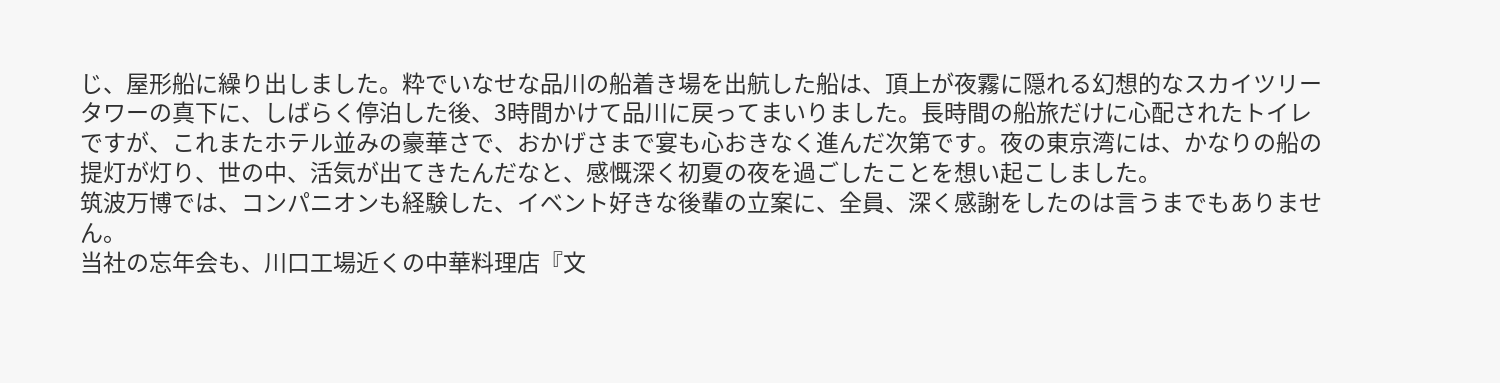じ、屋形船に繰り出しました。粋でいなせな品川の船着き場を出航した船は、頂上が夜霧に隠れる幻想的なスカイツリータワーの真下に、しばらく停泊した後、3時間かけて品川に戻ってまいりました。長時間の船旅だけに心配されたトイレですが、これまたホテル並みの豪華さで、おかげさまで宴も心おきなく進んだ次第です。夜の東京湾には、かなりの船の提灯が灯り、世の中、活気が出てきたんだなと、感慨深く初夏の夜を過ごしたことを想い起こしました。
筑波万博では、コンパニオンも経験した、イベント好きな後輩の立案に、全員、深く感謝をしたのは言うまでもありません。
当社の忘年会も、川口工場近くの中華料理店『文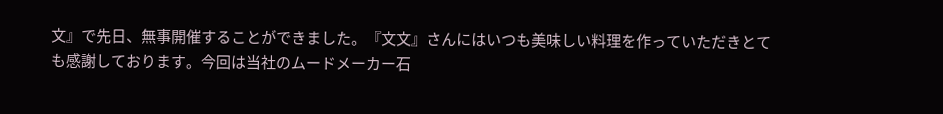文』で先日、無事開催することができました。『文文』さんにはいつも美味しい料理を作っていただきとても感謝しております。今回は当社のムードメーカー石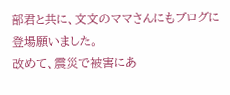部君と共に、文文のママさんにもブログに登場願いました。
改めて、震災で被害にあ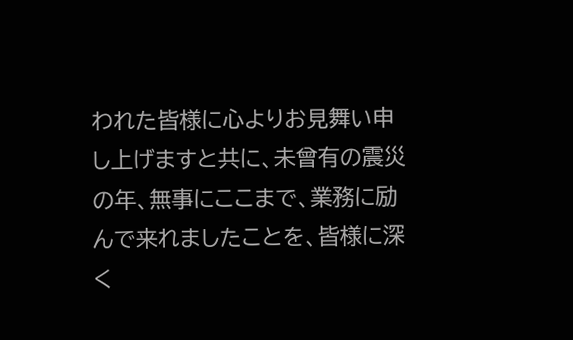われた皆様に心よりお見舞い申し上げますと共に、未曾有の震災の年、無事にここまで、業務に励んで来れましたことを、皆様に深く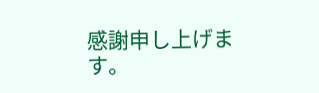感謝申し上げます。